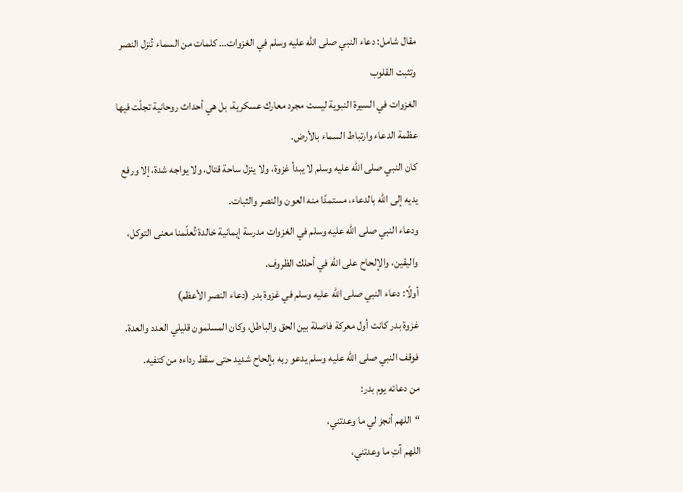مقال شامل: دعاء النبي صلى الله عليه وسلم في الغزوات… كلمات من السماء تُنزل النصر وتثبت القلوب
الغزوات في السيرة النبوية ليست مجرد معارك عسكرية، بل هي أحداث روحانية تجلّت فيها عظمة الدعاء وارتباط السماء بالأرض.
كان النبي صلى الله عليه وسلم لا يبدأ غزوة، ولا ينزل ساحة قتال، ولا يواجه شدة، إلا ورفع يديه إلى الله بالدعاء، مستمدًا منه العون والنصر والثبات.
ودعاء النبي صلى الله عليه وسلم في الغزوات مدرسة إيمانية خالدة تُعلّمنا معنى التوكل، واليقين، والإلحاح على الله في أحلك الظروف.
أولًا: دعاء النبي صلى الله عليه وسلم في غزوة بدر (دعاء النصر الأعظم)
غزوة بدر كانت أول معركة فاصلة بين الحق والباطل، وكان المسلمون قليلي العدد والعدة.
فوقف النبي صلى الله عليه وسلم يدعو ربه بإلحاح شديد حتى سقط رداءه من كتفيه.
من دعائه يوم بدر:
“اللهم أنجز لي ما وعدتني،
اللهم آتِ ما وعدتني،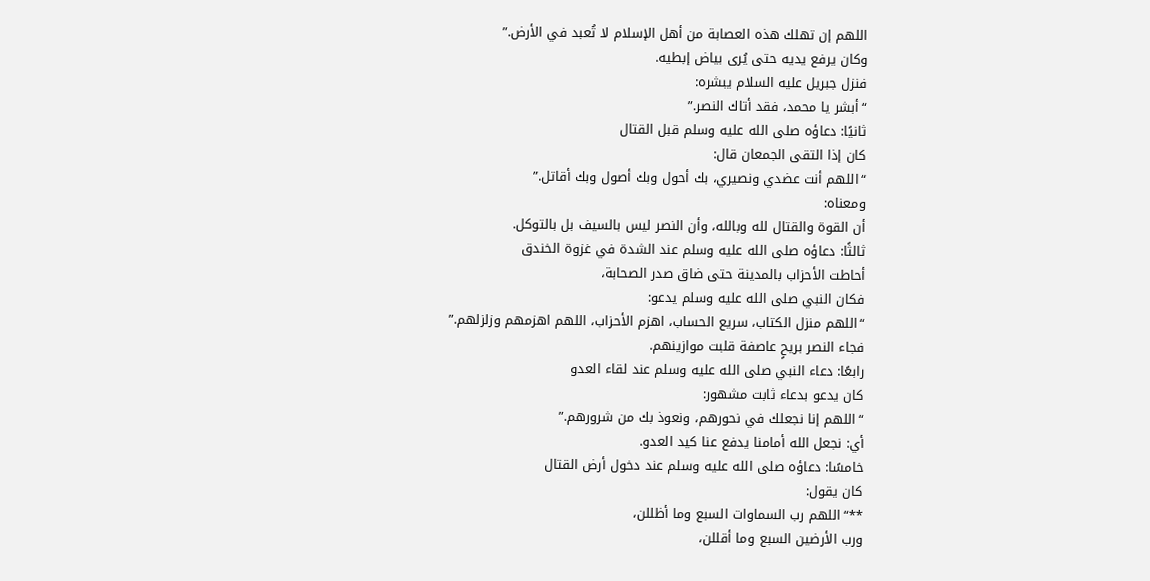اللهم إن تهلك هذه العصابة من أهل الإسلام لا تُعبد في الأرض.”
وكان يرفع يديه حتى يُرى بياض إبطيه.
فنزل جبريل عليه السلام يبشره:
“أبشر يا محمد، فقد أتاك النصر.”
ثانيًا: دعاؤه صلى الله عليه وسلم قبل القتال
كان إذا التقى الجمعان قال:
“اللهم أنت عضدي ونصيري، بك أحول وبك أصول وبك أقاتل.”
ومعناه:
أن القوة والقتال لله وبالله، وأن النصر ليس بالسيف بل بالتوكل.
ثالثًا: دعاؤه صلى الله عليه وسلم عند الشدة في غزوة الخندق
أحاطت الأحزاب بالمدينة حتى ضاق صدر الصحابة،
فكان النبي صلى الله عليه وسلم يدعو:
“اللهم منزل الكتاب، سريع الحساب، اهزم الأحزاب، اللهم اهزمهم وزلزلهم.”
فجاء النصر بريحٍ عاصفة قلبت موازينهم.
رابعًا: دعاء النبي صلى الله عليه وسلم عند لقاء العدو
كان يدعو بدعاء ثابت مشهور:
“اللهم إنا نجعلك في نحورهم، ونعوذ بك من شرورهم.”
أي: نجعل الله أمامنا يدفع عنا كيد العدو.
خامسًا: دعاؤه صلى الله عليه وسلم عند دخول أرض القتال
كان يقول:
**“اللهم رب السماوات السبع وما أظللن،
ورب الأرضين السبع وما أقللن،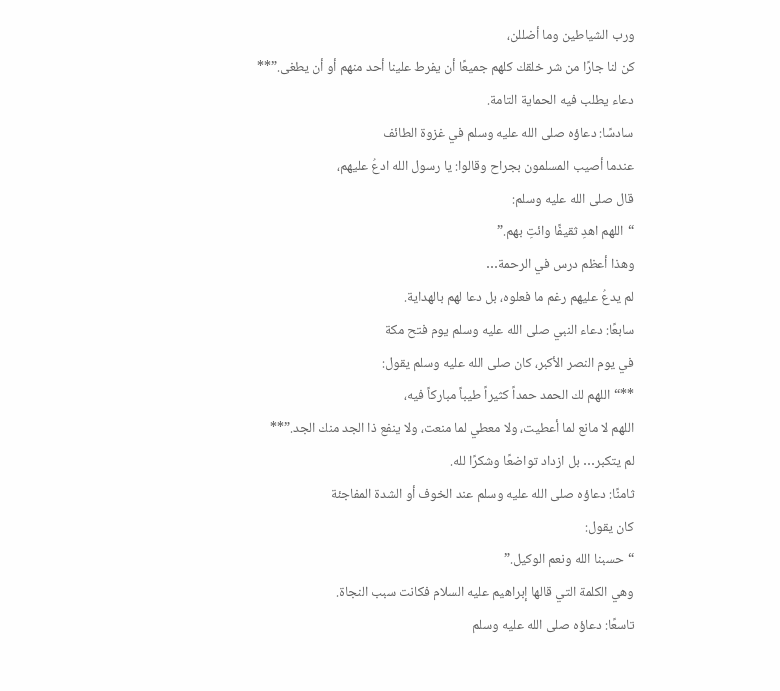ورب الشياطين وما أضللن،
كن لنا جارًا من شر خلقك كلهم جميعًا أن يفرط علينا أحد منهم أو أن يطغى.”**
دعاء يطلب فيه الحماية التامة.
سادسًا: دعاؤه صلى الله عليه وسلم في غزوة الطائف
عندما أصيب المسلمون بجراح وقالوا: يا رسول الله ادعُ عليهم،
قال صلى الله عليه وسلم:
“اللهم اهدِ ثقيفًا وائتِ بهم.”
وهذا أعظم درس في الرحمة…
لم يدعُ عليهم رغم ما فعلوه، بل دعا لهم بالهداية.
سابعًا: دعاء النبي صلى الله عليه وسلم يوم فتح مكة
في يوم النصر الأكبر، كان صلى الله عليه وسلم يقول:
**“اللهم لك الحمد حمداً كثيراً طيباً مباركاً فيه،
اللهم لا مانع لما أعطيت، ولا معطي لما منعت، ولا ينفع ذا الجد منك الجد.”**
لم يتكبر… بل ازداد تواضعًا وشكرًا لله.
ثامنًا: دعاؤه صلى الله عليه وسلم عند الخوف أو الشدة المفاجئة
كان يقول:
“حسبنا الله ونعم الوكيل.”
وهي الكلمة التي قالها إبراهيم عليه السلام فكانت سبب النجاة.
تاسعًا: دعاؤه صلى الله عليه وسلم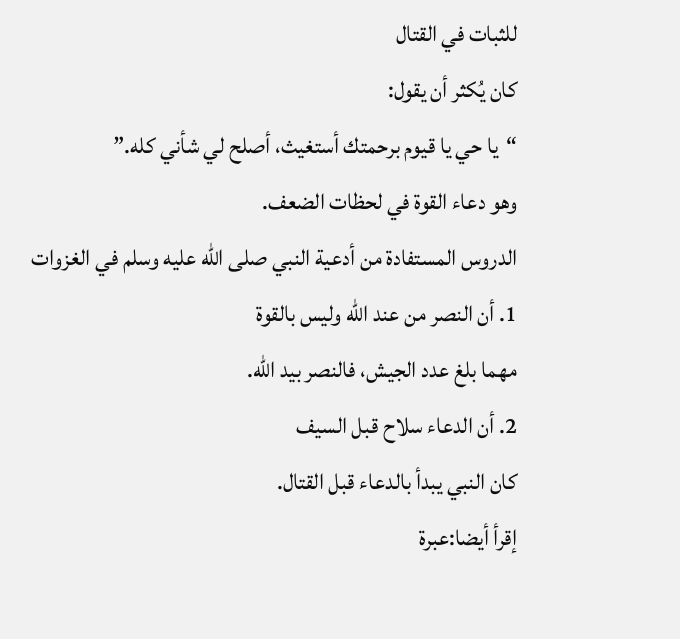للثبات في القتال
كان يُكثر أن يقول:
“يا حي يا قيوم برحمتك أستغيث، أصلح لي شأني كله.”
وهو دعاء القوة في لحظات الضعف.
الدروس المستفادة من أدعية النبي صلى الله عليه وسلم في الغزوات
1. أن النصر من عند الله وليس بالقوة
مهما بلغ عدد الجيش، فالنصر بيد الله.
2. أن الدعاء سلاح قبل السيف
كان النبي يبدأ بالدعاء قبل القتال.
إقرأ أيضا:عبرة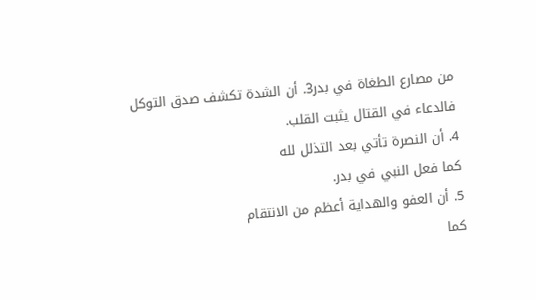من مصارع الطغاة في بدر3. أن الشدة تكشف صدق التوكل
فالدعاء في القتال يثبت القلب.
4. أن النصرة تأتي بعد التذلل لله
كما فعل النبي في بدر.
5. أن العفو والهداية أعظم من الانتقام
كما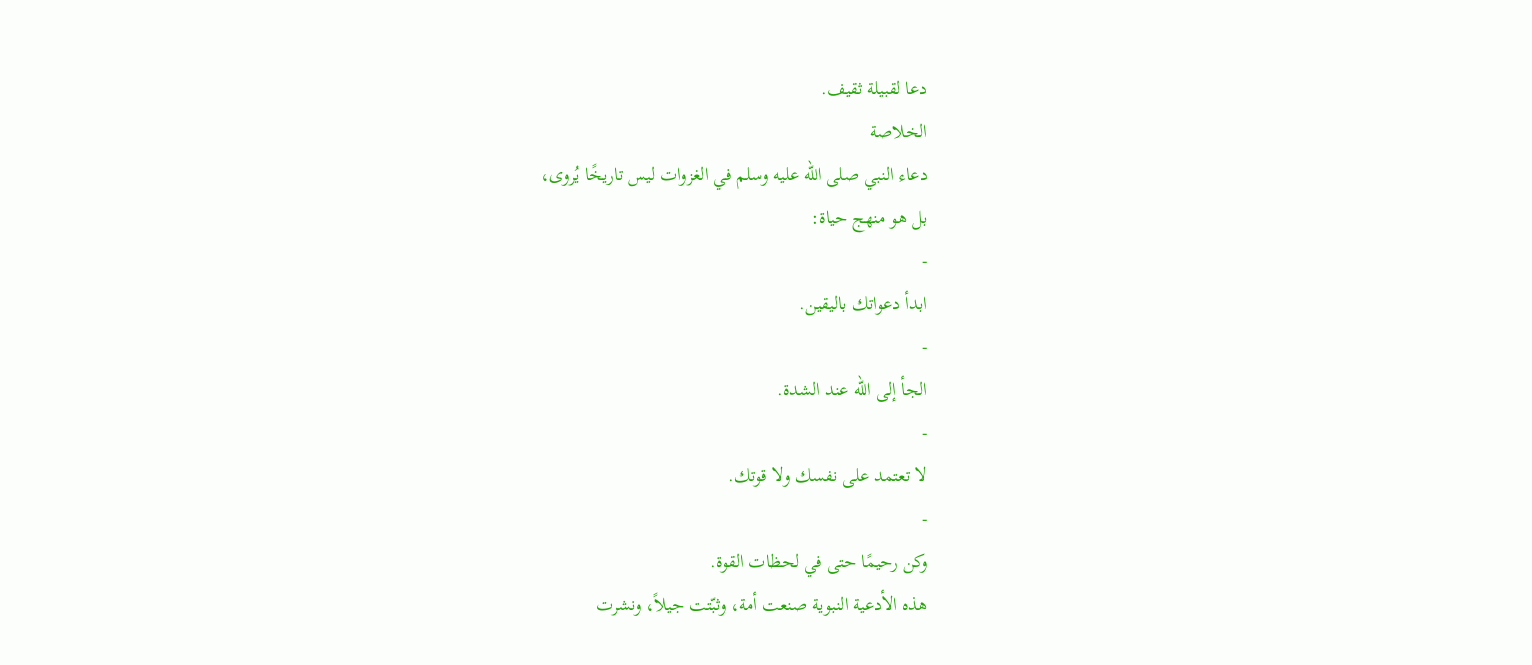دعا لقبيلة ثقيف.
الخلاصة
دعاء النبي صلى الله عليه وسلم في الغزوات ليس تاريخًا يُروى،
بل هو منهج حياة:
-
ابدأ دعواتك باليقين.
-
الجأ إلى الله عند الشدة.
-
لا تعتمد على نفسك ولا قوتك.
-
وكن رحيمًا حتى في لحظات القوة.
هذه الأدعية النبوية صنعت أمة، وثبّتت جيلاً، ونشرت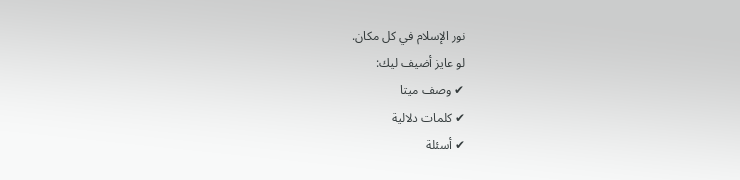نور الإسلام في كل مكان.
لو عايز أضيف ليك:
✔ وصف ميتا
✔ كلمات دلالية
✔ أسئلة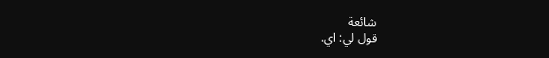شائعة
قول لي: اي.